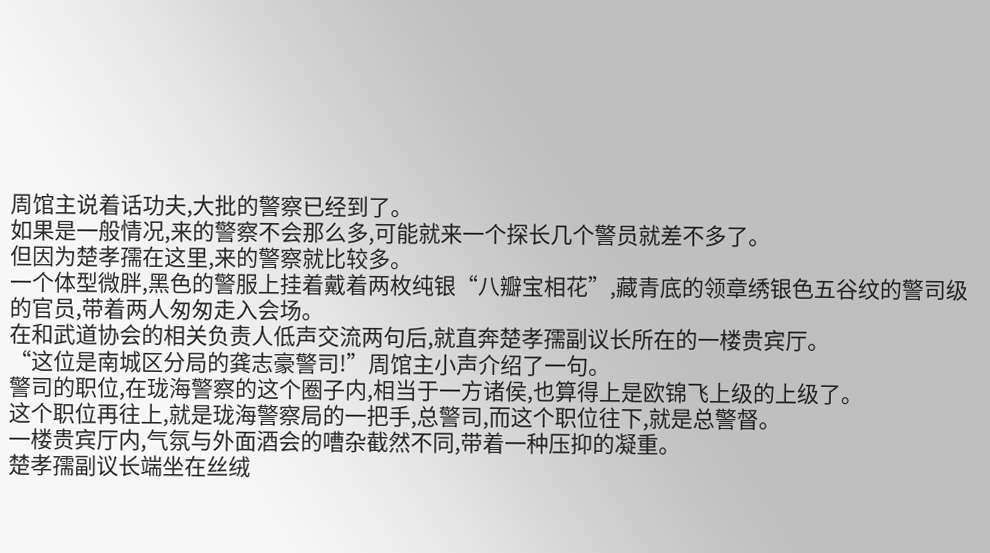周馆主说着话功夫,大批的警察已经到了。
如果是一般情况,来的警察不会那么多,可能就来一个探长几个警员就差不多了。
但因为楚孝孺在这里,来的警察就比较多。
一个体型微胖,黑色的警服上挂着戴着两枚纯银“八瓣宝相花”,藏青底的领章绣银色五谷纹的警司级的官员,带着两人匆匆走入会场。
在和武道协会的相关负责人低声交流两句后,就直奔楚孝孺副议长所在的一楼贵宾厅。
“这位是南城区分局的龚志豪警司!”周馆主小声介绍了一句。
警司的职位,在珑海警察的这个圈子内,相当于一方诸侯,也算得上是欧锦飞上级的上级了。
这个职位再往上,就是珑海警察局的一把手,总警司,而这个职位往下,就是总警督。
一楼贵宾厅内,气氛与外面酒会的嘈杂截然不同,带着一种压抑的凝重。
楚孝孺副议长端坐在丝绒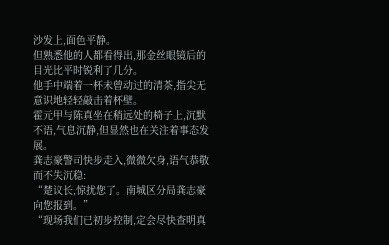沙发上,面色平静。
但熟悉他的人都看得出,那金丝眼镜后的目光比平时锐利了几分。
他手中端着一杯未曾动过的清茶,指尖无意识地轻轻敲击着杯壁。
霍元甲与陈真坐在稍远处的椅子上,沉默不语,气息沉静,但显然也在关注着事态发展。
龚志豪警司快步走入,微微欠身,语气恭敬而不失沉稳:
“楚议长,惊扰您了。南城区分局龚志豪向您报到。”
“现场我们已初步控制,定会尽快查明真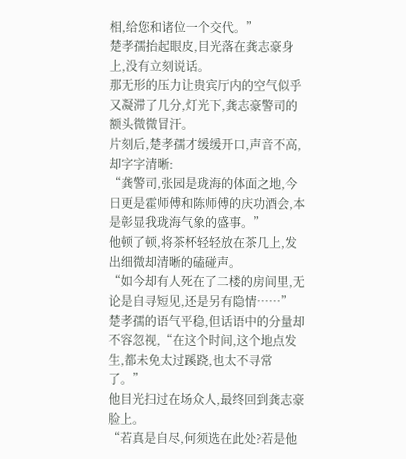相,给您和诸位一个交代。”
楚孝孺抬起眼皮,目光落在龚志豪身上,没有立刻说话。
那无形的压力让贵宾厅内的空气似乎又凝滞了几分,灯光下,龚志豪警司的额头微微冒汗。
片刻后,楚孝孺才缓缓开口,声音不高,却字字清晰:
“龚警司,张园是珑海的体面之地,今日更是霍师傅和陈师傅的庆功酒会,本是彰显我珑海气象的盛事。”
他顿了顿,将茶杯轻轻放在茶几上,发出细微却清晰的磕碰声。
“如今却有人死在了二楼的房间里,无论是自寻短见,还是另有隐情……”
楚孝孺的语气平稳,但话语中的分量却不容忽视,“在这个时间,这个地点发生,都未免太过蹊跷,也太不寻常了。”
他目光扫过在场众人,最终回到龚志豪脸上。
“若真是自尽,何须选在此处?若是他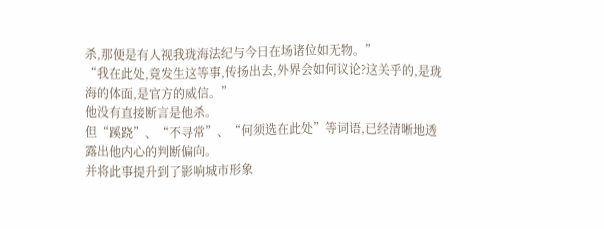杀,那便是有人视我珑海法纪与今日在场诸位如无物。”
“我在此处,竟发生这等事,传扬出去,外界会如何议论?这关乎的,是珑海的体面,是官方的威信。”
他没有直接断言是他杀。
但“蹊跷”、“不寻常”、“何须选在此处”等词语,已经清晰地透露出他内心的判断偏向。
并将此事提升到了影响城市形象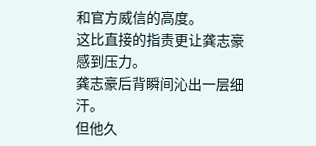和官方威信的高度。
这比直接的指责更让龚志豪感到压力。
龚志豪后背瞬间沁出一层细汗。
但他久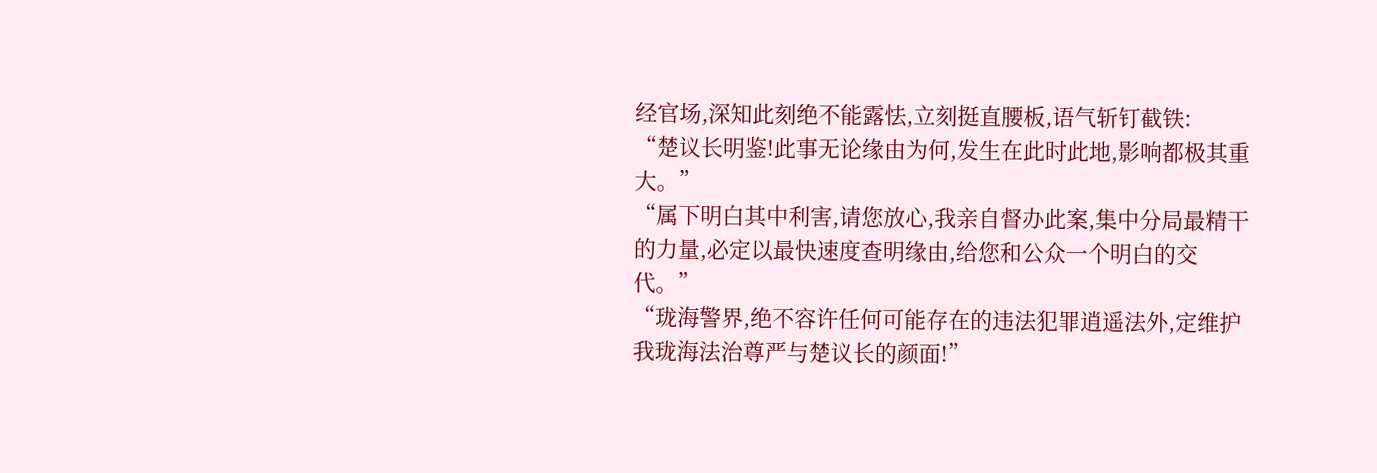经官场,深知此刻绝不能露怯,立刻挺直腰板,语气斩钉截铁:
“楚议长明鉴!此事无论缘由为何,发生在此时此地,影响都极其重大。”
“属下明白其中利害,请您放心,我亲自督办此案,集中分局最精干的力量,必定以最快速度查明缘由,给您和公众一个明白的交代。”
“珑海警界,绝不容许任何可能存在的违法犯罪逍遥法外,定维护我珑海法治尊严与楚议长的颜面!”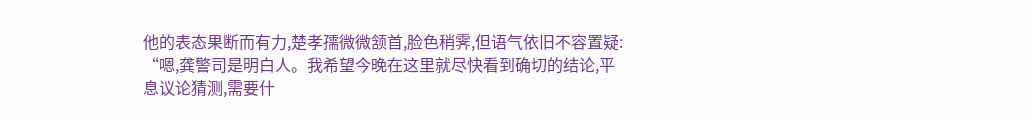他的表态果断而有力,楚孝孺微微颔首,脸色稍霁,但语气依旧不容置疑:
“嗯,龚警司是明白人。我希望今晚在这里就尽快看到确切的结论,平息议论猜测,需要什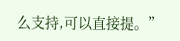么支持,可以直接提。”